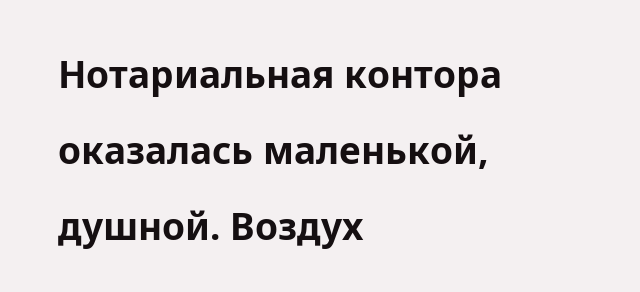Нотариальная контора оказалась маленькой, душной. Воздух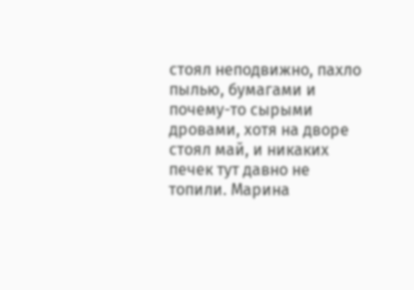стоял неподвижно, пахло пылью, бумагами и почему-то сырыми дровами, хотя на дворе стоял май, и никаких печек тут давно не топили. Марина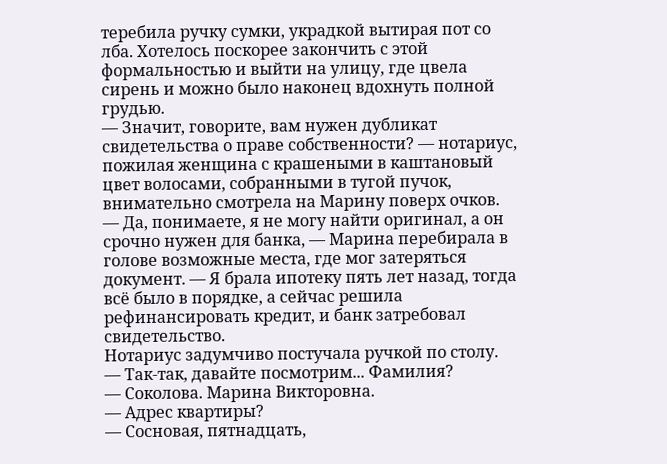теребила ручку сумки, украдкой вытирая пот со лба. Хотелось поскорее закончить с этой формальностью и выйти на улицу, где цвела сирень и можно было наконец вдохнуть полной грудью.
— Значит, говорите, вам нужен дубликат свидетельства о праве собственности? — нотариус, пожилая женщина с крашеными в каштановый цвет волосами, собранными в тугой пучок, внимательно смотрела на Марину поверх очков.
— Да, понимаете, я не могу найти оригинал, а он срочно нужен для банка, — Марина перебирала в голове возможные места, где мог затеряться документ. — Я брала ипотеку пять лет назад, тогда всё было в порядке, а сейчас решила рефинансировать кредит, и банк затребовал свидетельство.
Нотариус задумчиво постучала ручкой по столу.
— Так-так, давайте посмотрим... Фамилия?
— Соколова. Марина Викторовна.
— Адрес квартиры?
— Сосновая, пятнадцать,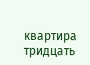квартира тридцать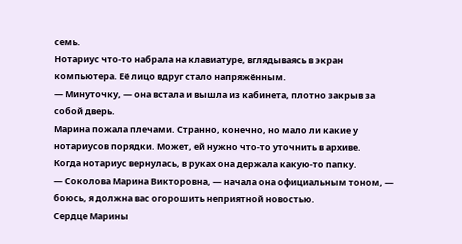семь.
Нотариус что-то набрала на клавиатуре, вглядываясь в экран компьютера. Её лицо вдруг стало напряжённым.
— Минуточку, — она встала и вышла из кабинета, плотно закрыв за собой дверь.
Марина пожала плечами. Странно, конечно, но мало ли какие у нотариусов порядки. Может, ей нужно что-то уточнить в архиве.
Когда нотариус вернулась, в руках она держала какую-то папку.
— Соколова Марина Викторовна, — начала она официальным тоном, — боюсь, я должна вас огорошить неприятной новостью.
Сердце Марины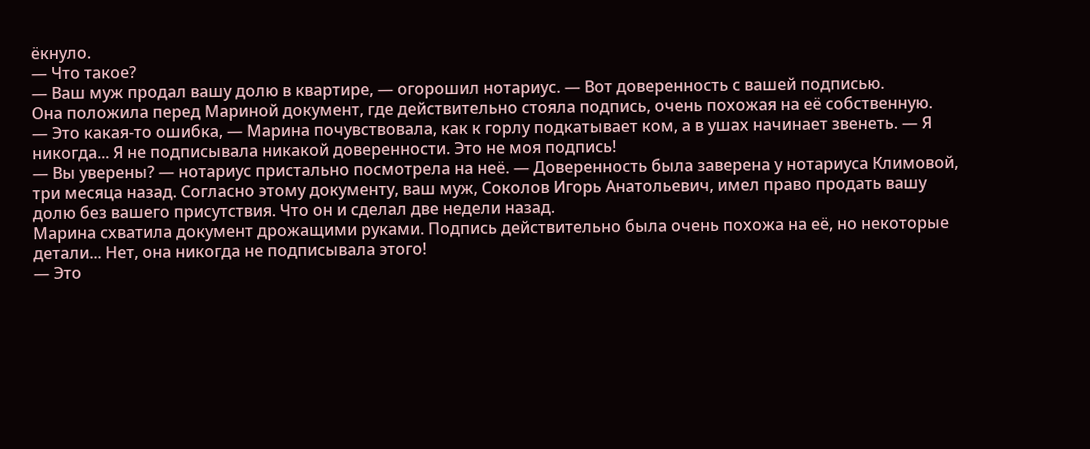ёкнуло.
— Что такое?
— Ваш муж продал вашу долю в квартире, — огорошил нотариус. — Вот доверенность с вашей подписью.
Она положила перед Мариной документ, где действительно стояла подпись, очень похожая на её собственную.
— Это какая-то ошибка, — Марина почувствовала, как к горлу подкатывает ком, а в ушах начинает звенеть. — Я никогда... Я не подписывала никакой доверенности. Это не моя подпись!
— Вы уверены? — нотариус пристально посмотрела на неё. — Доверенность была заверена у нотариуса Климовой, три месяца назад. Согласно этому документу, ваш муж, Соколов Игорь Анатольевич, имел право продать вашу долю без вашего присутствия. Что он и сделал две недели назад.
Марина схватила документ дрожащими руками. Подпись действительно была очень похожа на её, но некоторые детали... Нет, она никогда не подписывала этого!
— Это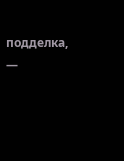подделка, —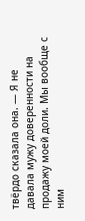твёрдо сказала она. — Я не давала мужу доверенности на продажу моей доли. Мы вообще с ним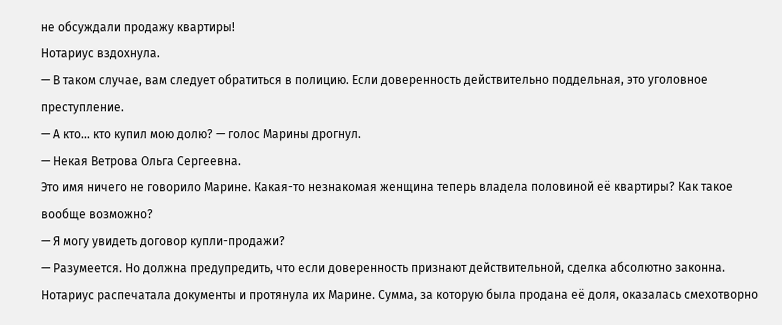не обсуждали продажу квартиры!
Нотариус вздохнула.
— В таком случае, вам следует обратиться в полицию. Если доверенность действительно поддельная, это уголовное преступление.
— А кто... кто купил мою долю? — голос Марины дрогнул.
— Некая Ветрова Ольга Сергеевна.
Это имя ничего не говорило Марине. Какая-то незнакомая женщина теперь владела половиной её квартиры? Как такое вообще возможно?
— Я могу увидеть договор купли-продажи?
— Разумеется. Но должна предупредить, что если доверенность признают действительной, сделка абсолютно законна.
Нотариус распечатала документы и протянула их Марине. Сумма, за которую была продана её доля, оказалась смехотворно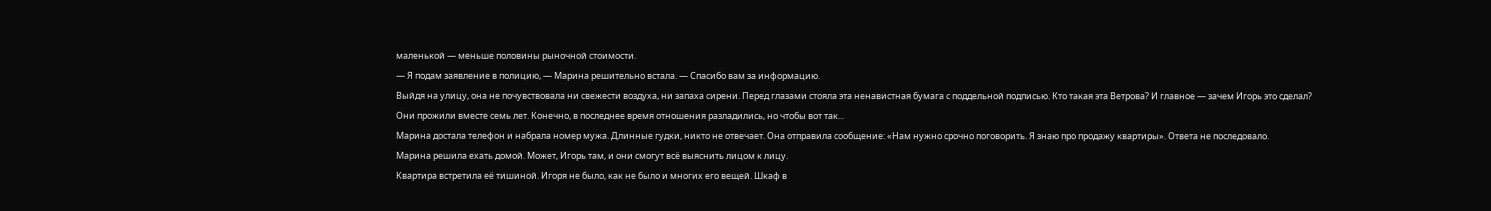маленькой — меньше половины рыночной стоимости.
— Я подам заявление в полицию, — Марина решительно встала. — Спасибо вам за информацию.
Выйдя на улицу, она не почувствовала ни свежести воздуха, ни запаха сирени. Перед глазами стояла эта ненавистная бумага с поддельной подписью. Кто такая эта Ветрова? И главное — зачем Игорь это сделал?
Они прожили вместе семь лет. Конечно, в последнее время отношения разладились, но чтобы вот так...
Марина достала телефон и набрала номер мужа. Длинные гудки, никто не отвечает. Она отправила сообщение: «Нам нужно срочно поговорить. Я знаю про продажу квартиры». Ответа не последовало.
Марина решила ехать домой. Может, Игорь там, и они смогут всё выяснить лицом к лицу.
Квартира встретила её тишиной. Игоря не было, как не было и многих его вещей. Шкаф в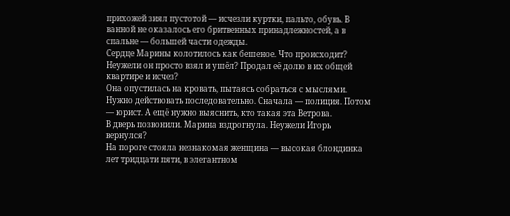прихожей зиял пустотой — исчезли куртки, пальто, обувь. В ванной не оказалось его бритвенных принадлежностей, а в спальне — большей части одежды.
Сердце Марины колотилось как бешеное. Что происходит? Неужели он просто взял и ушёл? Продал её долю в их общей квартире и исчез?
Она опустилась на кровать, пытаясь собраться с мыслями. Нужно действовать последовательно. Сначала — полиция. Потом — юрист. А ещё нужно выяснить, кто такая эта Ветрова.
В дверь позвонили. Марина вздрогнула. Неужели Игорь вернулся?
На пороге стояла незнакомая женщина — высокая блондинка лет тридцати пяти, в элегантном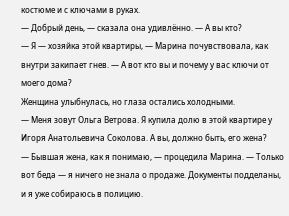костюме и с ключами в руках.
— Добрый день, — сказала она удивлённо. — А вы кто?
— Я — хозяйка этой квартиры, — Марина почувствовала, как внутри закипает гнев. — А вот кто вы и почему у вас ключи от моего дома?
Женщина улыбнулась, но глаза остались холодными.
— Меня зовут Ольга Ветрова. Я купила долю в этой квартире у Игоря Анатольевича Соколова. А вы, должно быть, его жена?
— Бывшая жена, как я понимаю, — процедила Марина. — Только вот беда — я ничего не знала о продаже. Документы подделаны, и я уже собираюсь в полицию.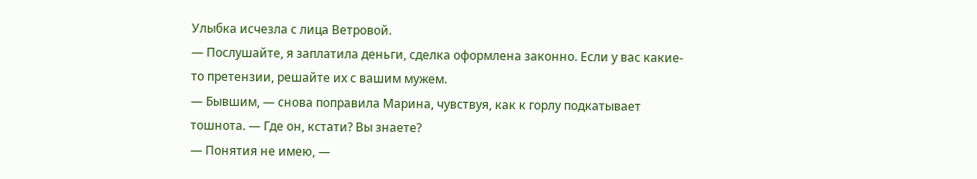Улыбка исчезла с лица Ветровой.
— Послушайте, я заплатила деньги, сделка оформлена законно. Если у вас какие-то претензии, решайте их с вашим мужем.
— Бывшим, — снова поправила Марина, чувствуя, как к горлу подкатывает тошнота. — Где он, кстати? Вы знаете?
— Понятия не имею, —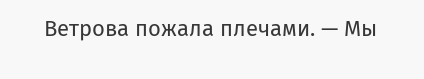Ветрова пожала плечами. — Мы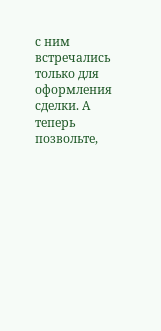с ним встречались только для оформления сделки. А теперь позвольте,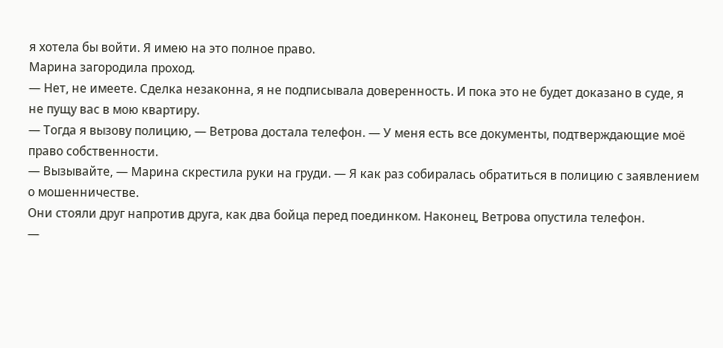я хотела бы войти. Я имею на это полное право.
Марина загородила проход.
— Нет, не имеете. Сделка незаконна, я не подписывала доверенность. И пока это не будет доказано в суде, я не пущу вас в мою квартиру.
— Тогда я вызову полицию, — Ветрова достала телефон. — У меня есть все документы, подтверждающие моё право собственности.
— Вызывайте, — Марина скрестила руки на груди. — Я как раз собиралась обратиться в полицию с заявлением о мошенничестве.
Они стояли друг напротив друга, как два бойца перед поединком. Наконец, Ветрова опустила телефон.
—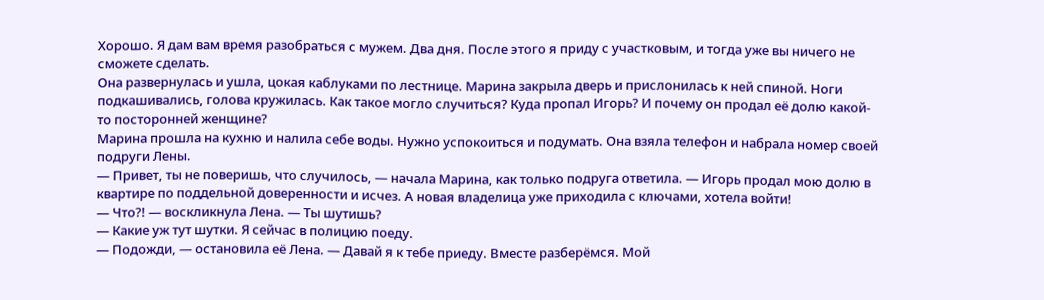Хорошо. Я дам вам время разобраться с мужем. Два дня. После этого я приду с участковым, и тогда уже вы ничего не сможете сделать.
Она развернулась и ушла, цокая каблуками по лестнице. Марина закрыла дверь и прислонилась к ней спиной. Ноги подкашивались, голова кружилась. Как такое могло случиться? Куда пропал Игорь? И почему он продал её долю какой-то посторонней женщине?
Марина прошла на кухню и налила себе воды. Нужно успокоиться и подумать. Она взяла телефон и набрала номер своей подруги Лены.
— Привет, ты не поверишь, что случилось, — начала Марина, как только подруга ответила. — Игорь продал мою долю в квартире по поддельной доверенности и исчез. А новая владелица уже приходила с ключами, хотела войти!
— Что?! — воскликнула Лена. — Ты шутишь?
— Какие уж тут шутки. Я сейчас в полицию поеду.
— Подожди, — остановила её Лена. — Давай я к тебе приеду. Вместе разберёмся. Мой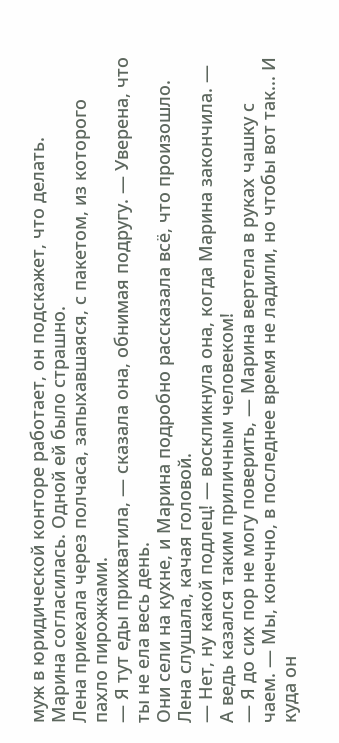муж в юридической конторе работает, он подскажет, что делать.
Марина согласилась. Одной ей было страшно.
Лена приехала через полчаса, запыхавшаяся, с пакетом, из которого пахло пирожками.
— Я тут еды прихватила, — сказала она, обнимая подругу. — Уверена, что ты не ела весь день.
Они сели на кухне, и Марина подробно рассказала всё, что произошло. Лена слушала, качая головой.
— Нет, ну какой подлец! — воскликнула она, когда Марина закончила. — А ведь казался таким приличным человеком!
— Я до сих пор не могу поверить, — Марина вертела в руках чашку с чаем. — Мы, конечно, в последнее время не ладили, но чтобы вот так... И куда он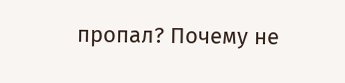пропал? Почему не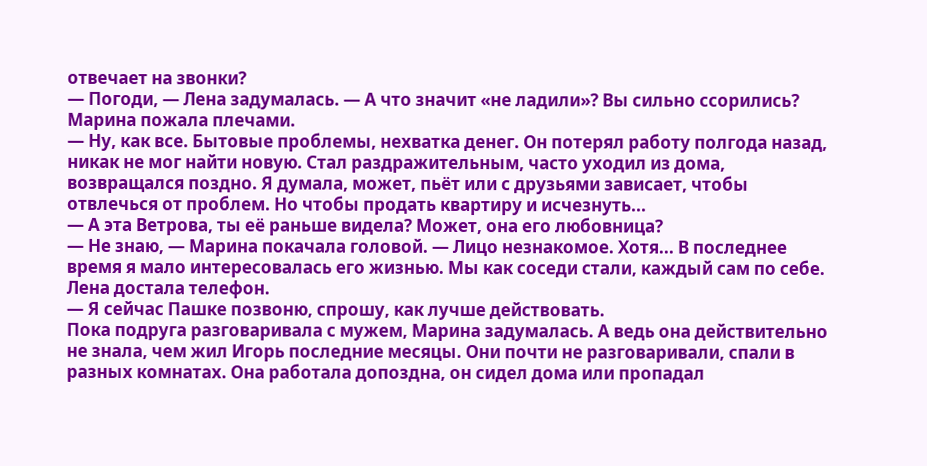отвечает на звонки?
— Погоди, — Лена задумалась. — А что значит «не ладили»? Вы сильно ссорились?
Марина пожала плечами.
— Ну, как все. Бытовые проблемы, нехватка денег. Он потерял работу полгода назад, никак не мог найти новую. Стал раздражительным, часто уходил из дома, возвращался поздно. Я думала, может, пьёт или с друзьями зависает, чтобы отвлечься от проблем. Но чтобы продать квартиру и исчезнуть...
— А эта Ветрова, ты её раньше видела? Может, она его любовница?
— Не знаю, — Марина покачала головой. — Лицо незнакомое. Хотя... В последнее время я мало интересовалась его жизнью. Мы как соседи стали, каждый сам по себе.
Лена достала телефон.
— Я сейчас Пашке позвоню, спрошу, как лучше действовать.
Пока подруга разговаривала с мужем, Марина задумалась. А ведь она действительно не знала, чем жил Игорь последние месяцы. Они почти не разговаривали, спали в разных комнатах. Она работала допоздна, он сидел дома или пропадал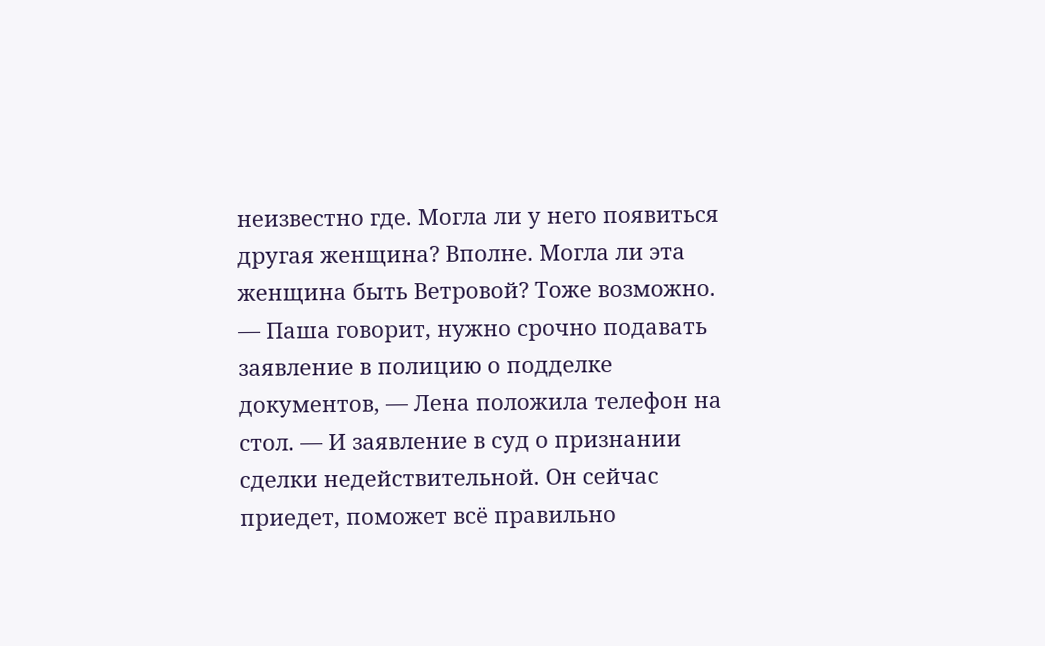неизвестно где. Могла ли у него появиться другая женщина? Вполне. Могла ли эта женщина быть Ветровой? Тоже возможно.
— Паша говорит, нужно срочно подавать заявление в полицию о подделке документов, — Лена положила телефон на стол. — И заявление в суд о признании сделки недействительной. Он сейчас приедет, поможет всё правильно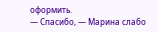оформить.
— Спасибо, — Марина слабо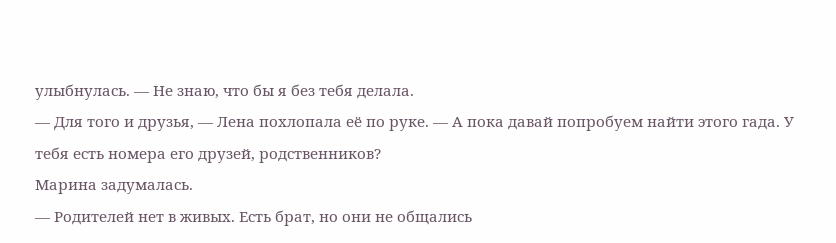улыбнулась. — Не знаю, что бы я без тебя делала.
— Для того и друзья, — Лена похлопала её по руке. — А пока давай попробуем найти этого гада. У тебя есть номера его друзей, родственников?
Марина задумалась.
— Родителей нет в живых. Есть брат, но они не общались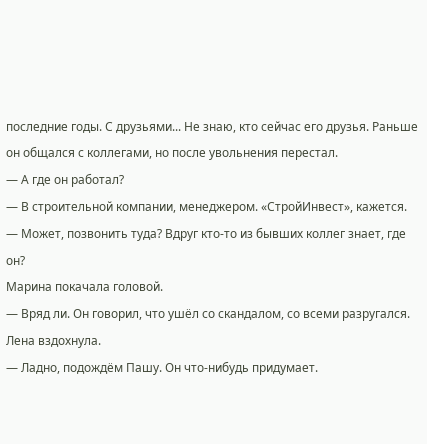последние годы. С друзьями... Не знаю, кто сейчас его друзья. Раньше он общался с коллегами, но после увольнения перестал.
— А где он работал?
— В строительной компании, менеджером. «СтройИнвест», кажется.
— Может, позвонить туда? Вдруг кто-то из бывших коллег знает, где он?
Марина покачала головой.
— Вряд ли. Он говорил, что ушёл со скандалом, со всеми разругался.
Лена вздохнула.
— Ладно, подождём Пашу. Он что-нибудь придумает.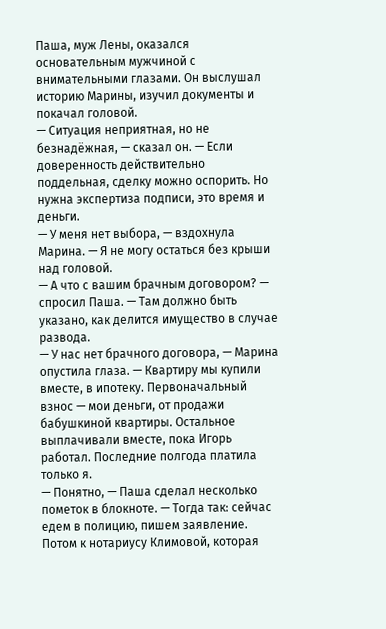Паша, муж Лены, оказался основательным мужчиной с внимательными глазами. Он выслушал историю Марины, изучил документы и покачал головой.
— Ситуация неприятная, но не безнадёжная, — сказал он. — Если доверенность действительно поддельная, сделку можно оспорить. Но нужна экспертиза подписи, это время и деньги.
— У меня нет выбора, — вздохнула Марина. — Я не могу остаться без крыши над головой.
— А что с вашим брачным договором? — спросил Паша. — Там должно быть указано, как делится имущество в случае развода.
— У нас нет брачного договора, — Марина опустила глаза. — Квартиру мы купили вместе, в ипотеку. Первоначальный взнос — мои деньги, от продажи бабушкиной квартиры. Остальное выплачивали вместе, пока Игорь работал. Последние полгода платила только я.
— Понятно, — Паша сделал несколько пометок в блокноте. — Тогда так: сейчас едем в полицию, пишем заявление. Потом к нотариусу Климовой, которая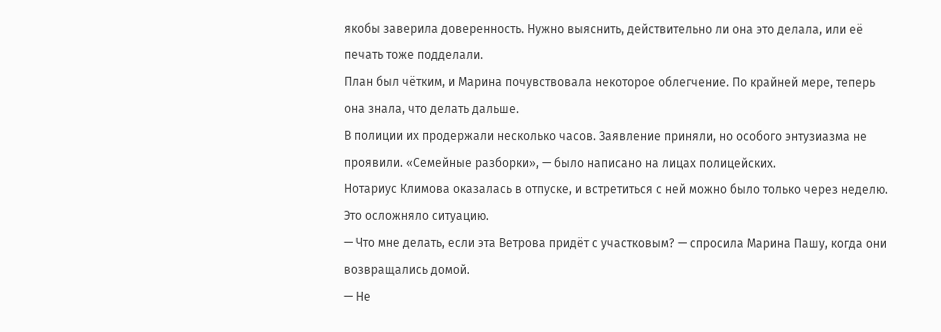якобы заверила доверенность. Нужно выяснить, действительно ли она это делала, или её печать тоже подделали.
План был чётким, и Марина почувствовала некоторое облегчение. По крайней мере, теперь она знала, что делать дальше.
В полиции их продержали несколько часов. Заявление приняли, но особого энтузиазма не проявили. «Семейные разборки», — было написано на лицах полицейских.
Нотариус Климова оказалась в отпуске, и встретиться с ней можно было только через неделю. Это осложняло ситуацию.
— Что мне делать, если эта Ветрова придёт с участковым? — спросила Марина Пашу, когда они возвращались домой.
— Не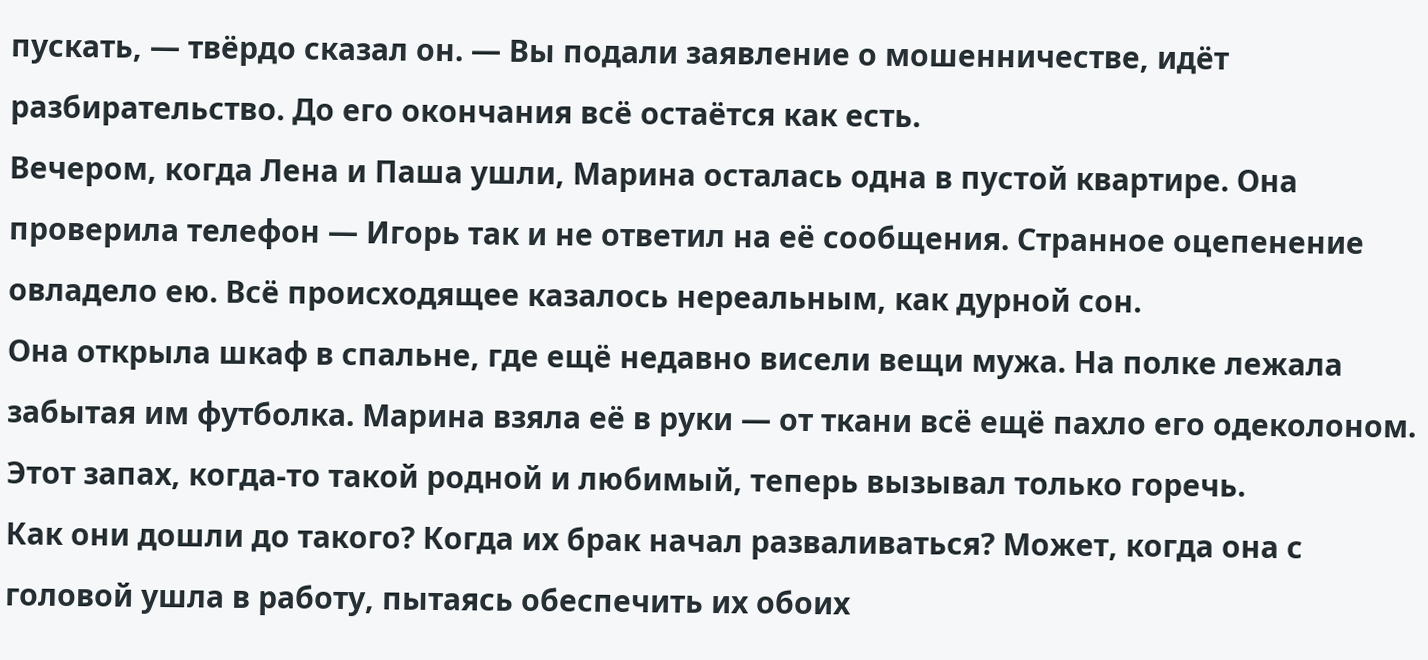пускать, — твёрдо сказал он. — Вы подали заявление о мошенничестве, идёт разбирательство. До его окончания всё остаётся как есть.
Вечером, когда Лена и Паша ушли, Марина осталась одна в пустой квартире. Она проверила телефон — Игорь так и не ответил на её сообщения. Странное оцепенение овладело ею. Всё происходящее казалось нереальным, как дурной сон.
Она открыла шкаф в спальне, где ещё недавно висели вещи мужа. На полке лежала забытая им футболка. Марина взяла её в руки — от ткани всё ещё пахло его одеколоном. Этот запах, когда-то такой родной и любимый, теперь вызывал только горечь.
Как они дошли до такого? Когда их брак начал разваливаться? Может, когда она с головой ушла в работу, пытаясь обеспечить их обоих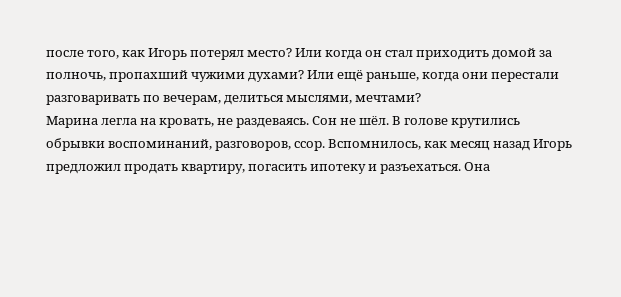после того, как Игорь потерял место? Или когда он стал приходить домой за полночь, пропахший чужими духами? Или ещё раньше, когда они перестали разговаривать по вечерам, делиться мыслями, мечтами?
Марина легла на кровать, не раздеваясь. Сон не шёл. В голове крутились обрывки воспоминаний, разговоров, ссор. Вспомнилось, как месяц назад Игорь предложил продать квартиру, погасить ипотеку и разъехаться. Она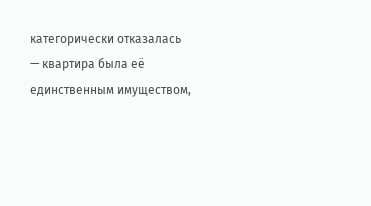категорически отказалась — квартира была её единственным имуществом,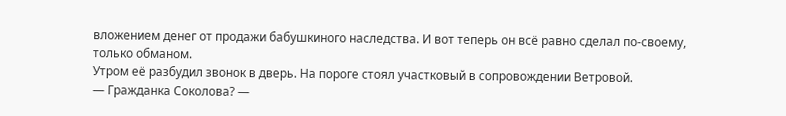вложением денег от продажи бабушкиного наследства. И вот теперь он всё равно сделал по-своему, только обманом.
Утром её разбудил звонок в дверь. На пороге стоял участковый в сопровождении Ветровой.
— Гражданка Соколова? —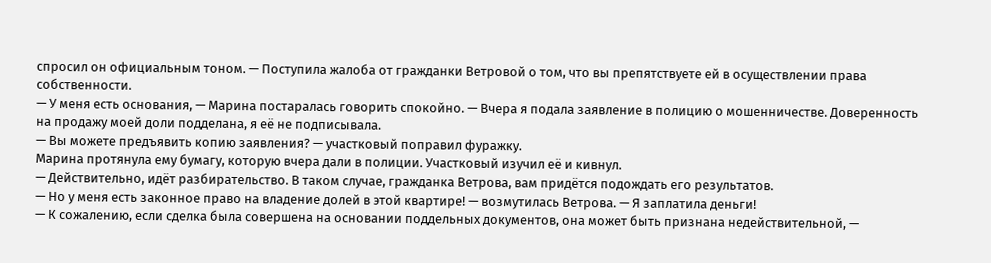спросил он официальным тоном. — Поступила жалоба от гражданки Ветровой о том, что вы препятствуете ей в осуществлении права собственности.
— У меня есть основания, — Марина постаралась говорить спокойно. — Вчера я подала заявление в полицию о мошенничестве. Доверенность на продажу моей доли подделана, я её не подписывала.
— Вы можете предъявить копию заявления? — участковый поправил фуражку.
Марина протянула ему бумагу, которую вчера дали в полиции. Участковый изучил её и кивнул.
— Действительно, идёт разбирательство. В таком случае, гражданка Ветрова, вам придётся подождать его результатов.
— Но у меня есть законное право на владение долей в этой квартире! — возмутилась Ветрова. — Я заплатила деньги!
— К сожалению, если сделка была совершена на основании поддельных документов, она может быть признана недействительной, —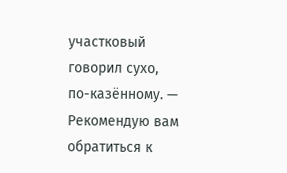участковый говорил сухо, по-казённому. — Рекомендую вам обратиться к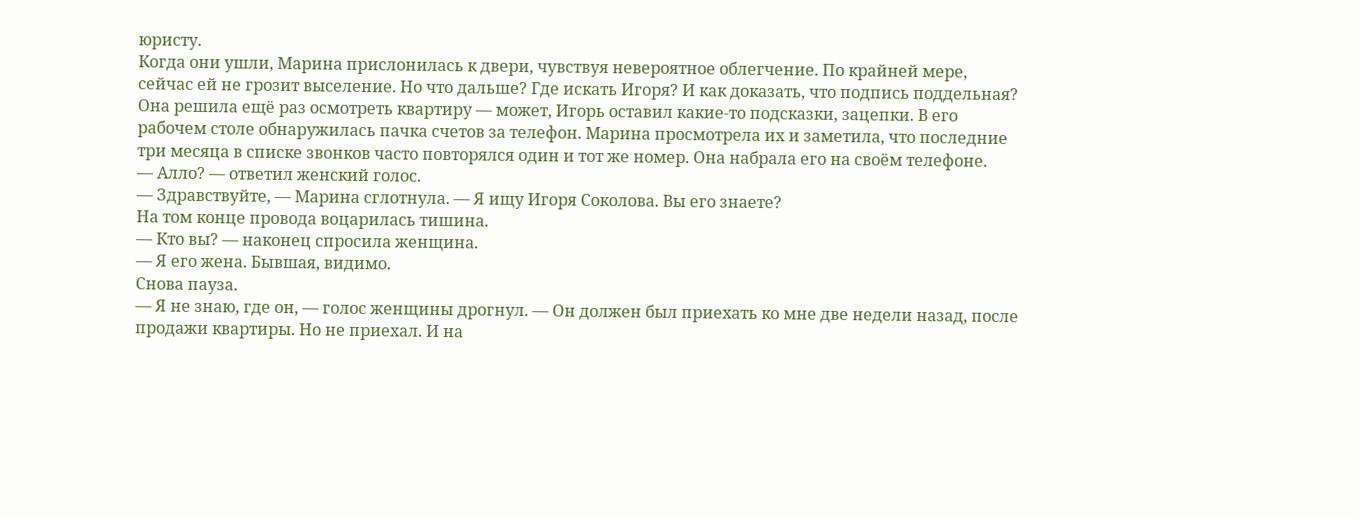юристу.
Когда они ушли, Марина прислонилась к двери, чувствуя невероятное облегчение. По крайней мере, сейчас ей не грозит выселение. Но что дальше? Где искать Игоря? И как доказать, что подпись поддельная?
Она решила ещё раз осмотреть квартиру — может, Игорь оставил какие-то подсказки, зацепки. В его рабочем столе обнаружилась пачка счетов за телефон. Марина просмотрела их и заметила, что последние три месяца в списке звонков часто повторялся один и тот же номер. Она набрала его на своём телефоне.
— Алло? — ответил женский голос.
— Здравствуйте, — Марина сглотнула. — Я ищу Игоря Соколова. Вы его знаете?
На том конце провода воцарилась тишина.
— Кто вы? — наконец спросила женщина.
— Я его жена. Бывшая, видимо.
Снова пауза.
— Я не знаю, где он, — голос женщины дрогнул. — Он должен был приехать ко мне две недели назад, после продажи квартиры. Но не приехал. И на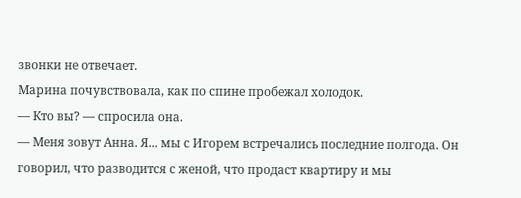звонки не отвечает.
Марина почувствовала, как по спине пробежал холодок.
— Кто вы? — спросила она.
— Меня зовут Анна. Я... мы с Игорем встречались последние полгода. Он говорил, что разводится с женой, что продаст квартиру и мы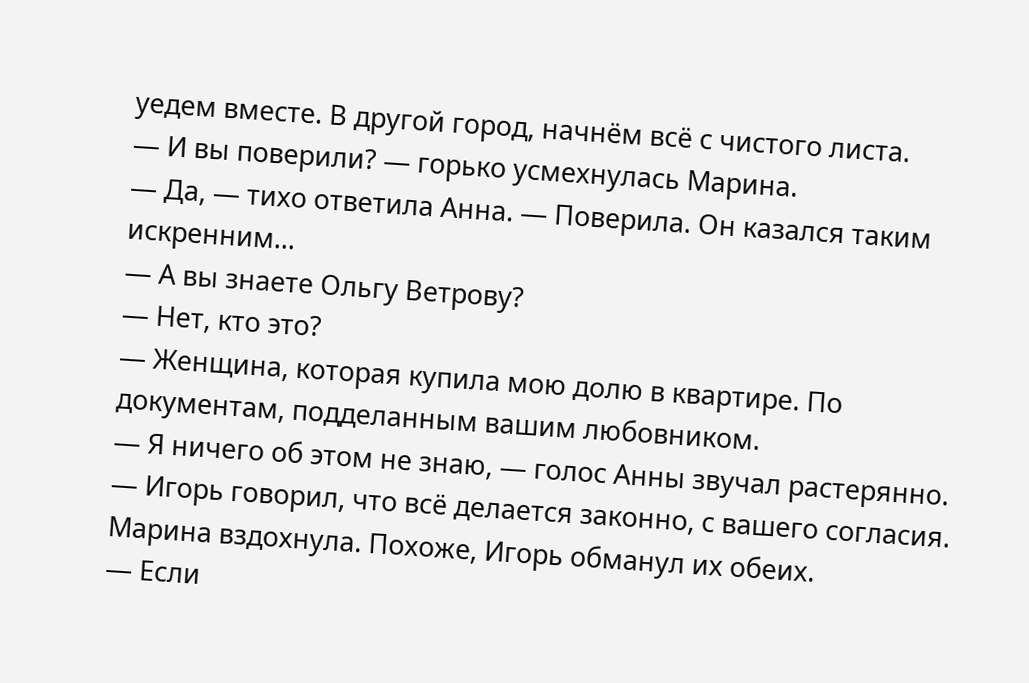уедем вместе. В другой город, начнём всё с чистого листа.
— И вы поверили? — горько усмехнулась Марина.
— Да, — тихо ответила Анна. — Поверила. Он казался таким искренним...
— А вы знаете Ольгу Ветрову?
— Нет, кто это?
— Женщина, которая купила мою долю в квартире. По документам, подделанным вашим любовником.
— Я ничего об этом не знаю, — голос Анны звучал растерянно. — Игорь говорил, что всё делается законно, с вашего согласия.
Марина вздохнула. Похоже, Игорь обманул их обеих.
— Если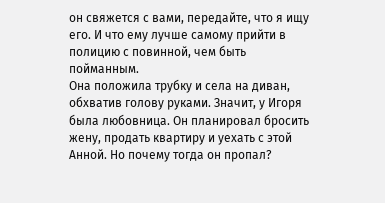он свяжется с вами, передайте, что я ищу его. И что ему лучше самому прийти в полицию с повинной, чем быть пойманным.
Она положила трубку и села на диван, обхватив голову руками. Значит, у Игоря была любовница. Он планировал бросить жену, продать квартиру и уехать с этой Анной. Но почему тогда он пропал?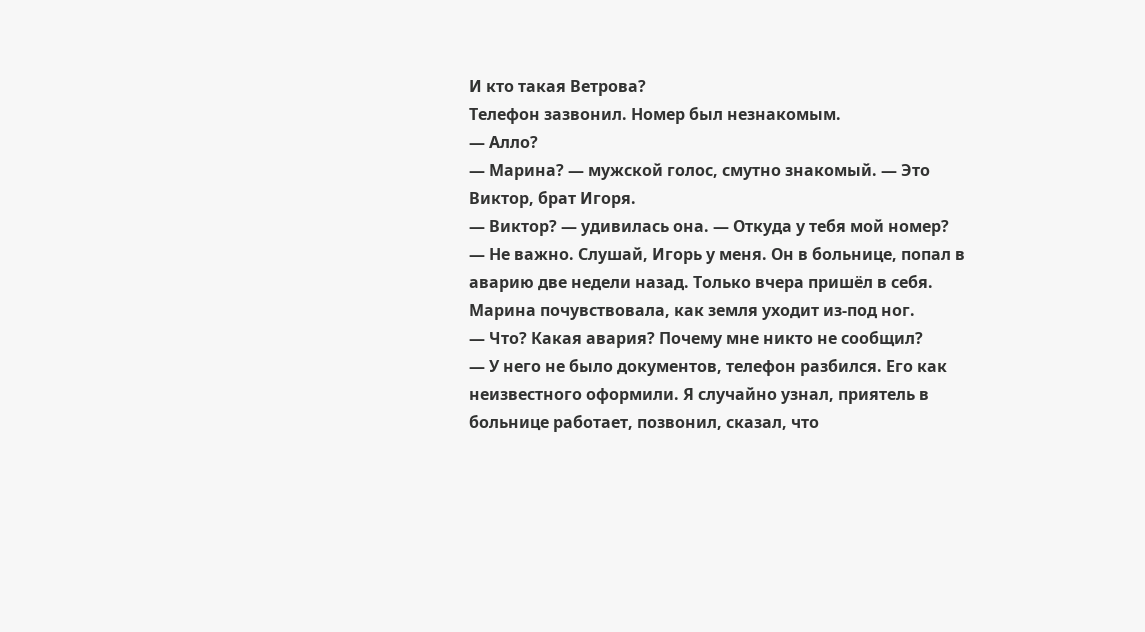И кто такая Ветрова?
Телефон зазвонил. Номер был незнакомым.
— Алло?
— Марина? — мужской голос, смутно знакомый. — Это Виктор, брат Игоря.
— Виктор? — удивилась она. — Откуда у тебя мой номер?
— Не важно. Слушай, Игорь у меня. Он в больнице, попал в аварию две недели назад. Только вчера пришёл в себя.
Марина почувствовала, как земля уходит из-под ног.
— Что? Какая авария? Почему мне никто не сообщил?
— У него не было документов, телефон разбился. Его как неизвестного оформили. Я случайно узнал, приятель в больнице работает, позвонил, сказал, что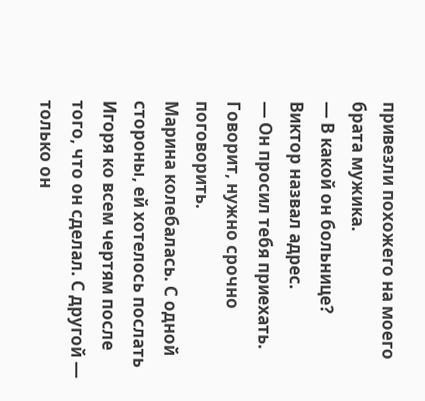привезли похожего на моего брата мужика.
— В какой он больнице?
Виктор назвал адрес.
— Он просил тебя приехать. Говорит, нужно срочно поговорить.
Марина колебалась. С одной стороны, ей хотелось послать Игоря ко всем чертям после того, что он сделал. С другой — только он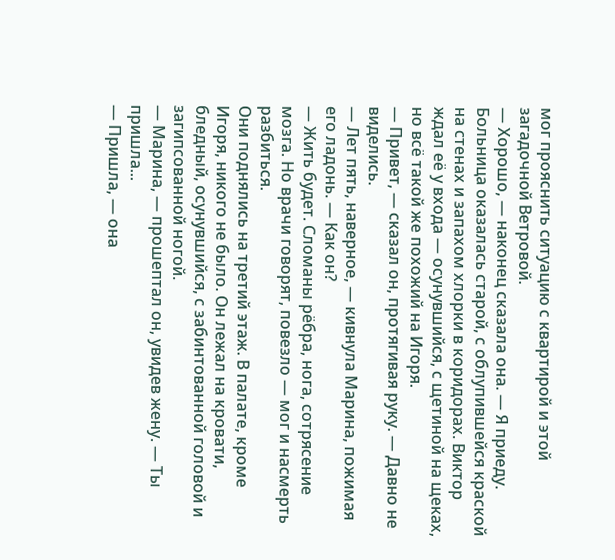мог прояснить ситуацию с квартирой и этой загадочной Ветровой.
— Хорошо, — наконец сказала она. — Я приеду.
Больница оказалась старой, с облупившейся краской на стенах и запахом хлорки в коридорах. Виктор ждал её у входа — осунувшийся, с щетиной на щеках, но всё такой же похожий на Игоря.
— Привет, — сказал он, протягивая руку. — Давно не виделись.
— Лет пять, наверное, — кивнула Марина, пожимая его ладонь. — Как он?
— Жить будет. Сломаны рёбра, нога, сотрясение мозга. Но врачи говорят, повезло — мог и насмерть разбиться.
Они поднялись на третий этаж. В палате, кроме Игоря, никого не было. Он лежал на кровати, бледный, осунувшийся, с забинтованной головой и загипсованной ногой.
— Марина, — прошептал он, увидев жену. — Ты пришла...
— Пришла, — она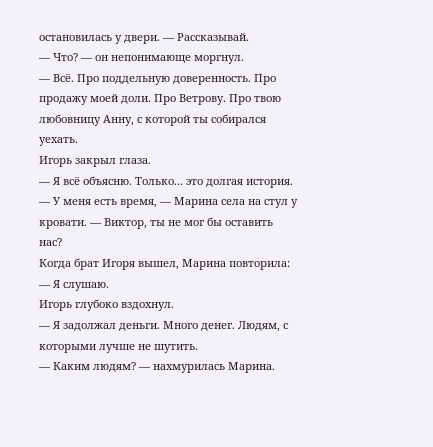остановилась у двери. — Рассказывай.
— Что? — он непонимающе моргнул.
— Всё. Про поддельную доверенность. Про продажу моей доли. Про Ветрову. Про твою любовницу Анну, с которой ты собирался уехать.
Игорь закрыл глаза.
— Я всё объясню. Только... это долгая история.
— У меня есть время, — Марина села на стул у кровати. — Виктор, ты не мог бы оставить нас?
Когда брат Игоря вышел, Марина повторила:
— Я слушаю.
Игорь глубоко вздохнул.
— Я задолжал деньги. Много денег. Людям, с которыми лучше не шутить.
— Каким людям? — нахмурилась Марина.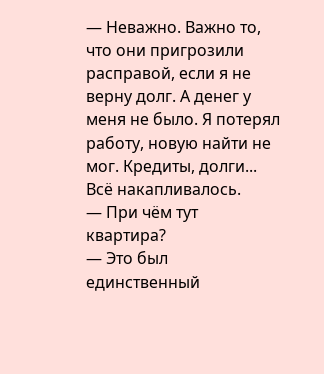— Неважно. Важно то, что они пригрозили расправой, если я не верну долг. А денег у меня не было. Я потерял работу, новую найти не мог. Кредиты, долги... Всё накапливалось.
— При чём тут квартира?
— Это был единственный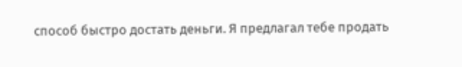способ быстро достать деньги. Я предлагал тебе продать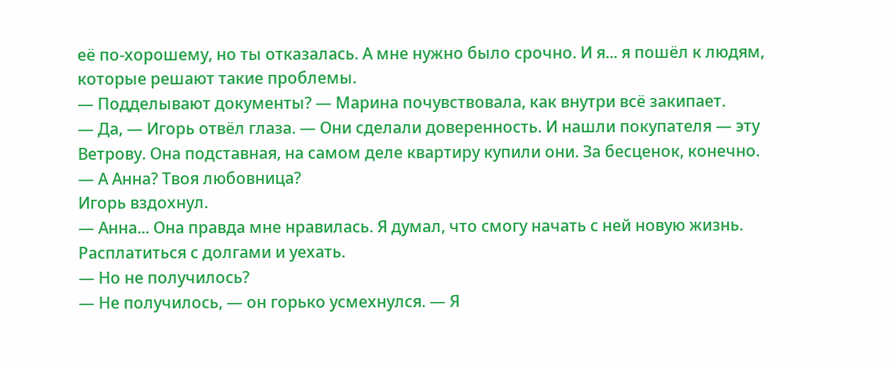её по-хорошему, но ты отказалась. А мне нужно было срочно. И я... я пошёл к людям, которые решают такие проблемы.
— Подделывают документы? — Марина почувствовала, как внутри всё закипает.
— Да, — Игорь отвёл глаза. — Они сделали доверенность. И нашли покупателя — эту Ветрову. Она подставная, на самом деле квартиру купили они. За бесценок, конечно.
— А Анна? Твоя любовница?
Игорь вздохнул.
— Анна... Она правда мне нравилась. Я думал, что смогу начать с ней новую жизнь. Расплатиться с долгами и уехать.
— Но не получилось?
— Не получилось, — он горько усмехнулся. — Я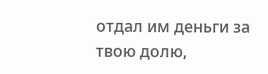отдал им деньги за твою долю,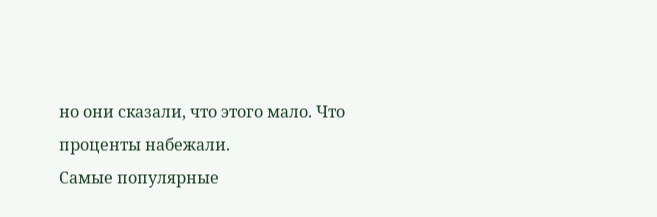но они сказали, что этого мало. Что проценты набежали.
Самые популярные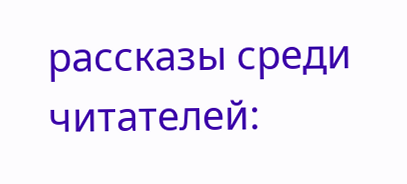рассказы среди читателей: